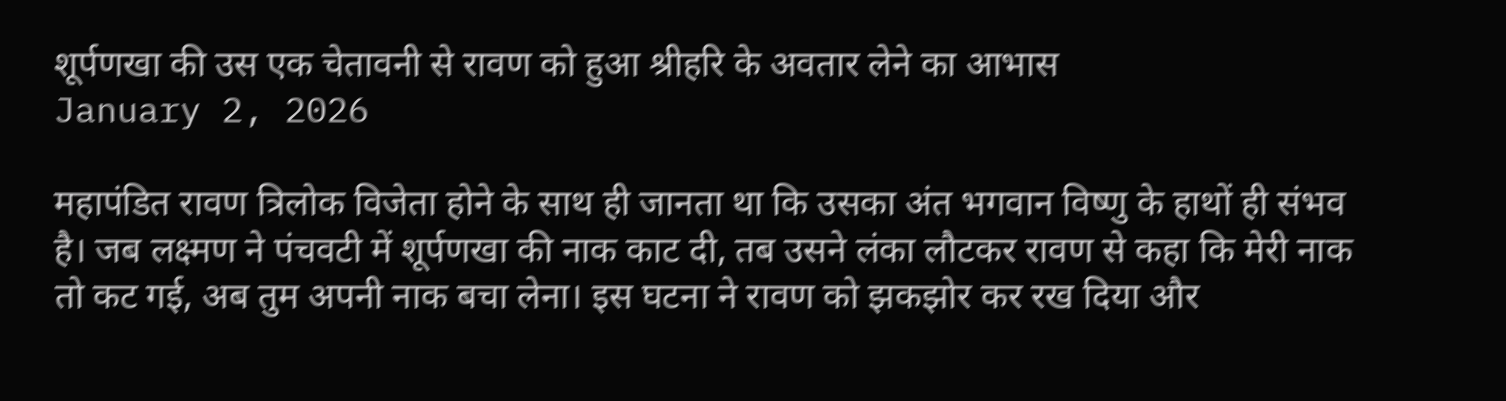शूर्पणखा की उस एक चेतावनी से रावण को हुआ श्रीहरि के अवतार लेने का आभास
January 2, 2026

महापंडित रावण त्रिलोक विजेता होने के साथ ही जानता था कि उसका अंत भगवान विष्णु के हाथों ही संभव है। जब लक्ष्मण ने पंचवटी में शूर्पणखा की नाक काट दी, तब उसने लंका लौटकर रावण से कहा कि मेरी नाक तो कट गई, अब तुम अपनी नाक बचा लेना। इस घटना ने रावण को झकझोर कर रख दिया और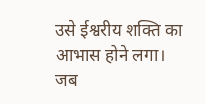उसे ईश्वरीय शक्ति का आभास होने लगा।
जब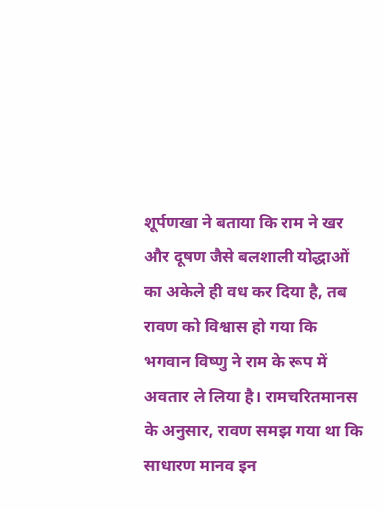शूर्पणखा ने बताया कि राम ने खर और दूषण जैसे बलशाली योद्धाओं का अकेले ही वध कर दिया है, तब रावण को विश्वास हो गया कि भगवान विष्णु ने राम के रूप में अवतार ले लिया है। रामचरितमानस के अनुसार, रावण समझ गया था कि साधारण मानव इन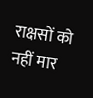राक्षसों को नहीं मार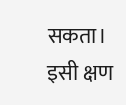सकता। इसी क्षण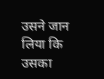उसने जान लिया कि उसका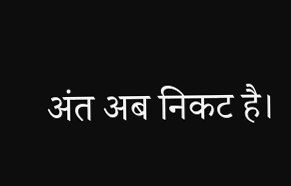अंत अब निकट है।